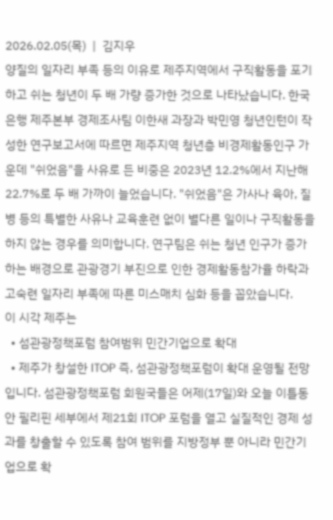2026.02.05(목)  |  김지우
양질의 일자리 부족 등의 이유로 제주지역에서 구직활동을 포기하고 쉬는 청년이 두 배 가량 증가한 것으로 나타났습니다. 한국은행 제주본부 경제조사팀 이한새 과장과 박민영 청년인턴이 작성한 연구보고서에 따르면 제주지역 청년층 비경제활동인구 가운데 "쉬었음"을 사유로 든 비중은 2023년 12.2%에서 지난해 22.7%로 두 배 가까이 늘었습니다. "쉬었음"은 가사나 육아, 질병 등의 특별한 사유나 교육훈련 없이 별다른 일이나 구직활동을 하지 않는 경우를 의미합니다. 연구팀은 쉬는 청년 인구가 증가하는 배경으로 관광경기 부진으로 인한 경제활동참가율 하락과 고숙련 일자리 부족에 따른 미스매치 심화 등을 꼽았습니다.
이 시각 제주는
  • 섬관광정책포럼 참여범위 민간기업으로 확대
  • 제주가 창설한 ITOP 즉, 섬관광정책포럼이 확대 운영될 전망입니다. 섬관광정책포럼 회원국들은 어제(17일)와 오늘 이틀동안 필리핀 세부에서 제21회 ITOP 포럼을 열고 실질적인 경제 성과를 창출할 수 있도록 참여 범위를 지방정부 뿐 아니라 민간기업으로 확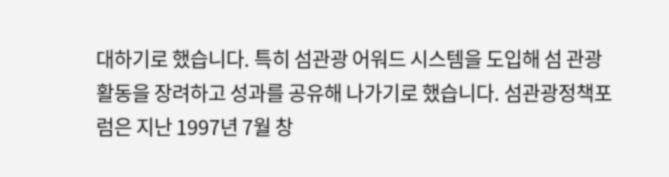대하기로 했습니다. 특히 섬관광 어워드 시스템을 도입해 섬 관광 활동을 장려하고 성과를 공유해 나가기로 했습니다. 섬관광정책포럼은 지난 1997년 7월 창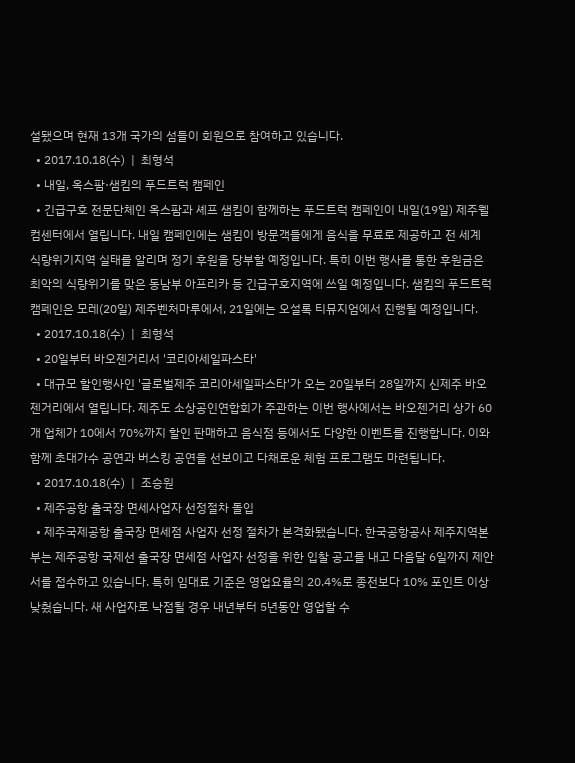설됐으며 현재 13개 국가의 섬들이 회원으로 참여하고 있습니다.
  • 2017.10.18(수)  |  최형석
  • 내일, 옥스팜·샘킴의 푸드트럭 캠페인
  • 긴급구호 전문단체인 옥스팜과 셰프 샘킴이 함께하는 푸드트럭 캠페인이 내일(19일) 제주웰컴센터에서 열립니다. 내일 캠페인에는 샘킴이 방문객들에게 음식을 무료로 제공하고 전 세계 식량위기지역 실태를 알리며 정기 후원을 당부할 예정입니다. 특히 이번 행사를 통한 후원금은 최악의 식량위기를 맞은 동남부 아프리카 등 긴급구호지역에 쓰일 예정입니다. 샘킴의 푸드트럭 캠페인은 모레(20일) 제주벤처마루에서, 21일에는 오설록 티뮤지엄에서 진행될 예정입니다.
  • 2017.10.18(수)  |  최형석
  • 20일부터 바오젠거리서 '코리아세일파스타'
  • 대규모 할인행사인 '글로벌제주 코리아세일파스타'가 오는 20일부터 28일까지 신제주 바오젠거리에서 열립니다. 제주도 소상공인연합회가 주관하는 이번 행사에서는 바오젠거리 상가 60개 업체가 10에서 70%까지 할인 판매하고 음식점 등에서도 다양한 이벤트를 진행합니다. 이와함께 초대가수 공연과 버스킹 공연을 선보이고 다채로운 체험 프로그램도 마련됩니다.
  • 2017.10.18(수)  |  조승원
  • 제주공항 출국장 면세사업자 선정절차 돌입
  • 제주국제공항 출국장 면세점 사업자 선정 절차가 본격화됐습니다. 한국공항공사 제주지역본부는 제주공항 국제선 출국장 면세점 사업자 선정을 위한 입찰 공고를 내고 다음달 6일까지 제안서를 접수하고 있습니다. 특히 임대료 기준은 영업요율의 20.4%로 종전보다 10% 포인트 이상 낮췄습니다. 새 사업자로 낙점될 경우 내년부터 5년동안 영업할 수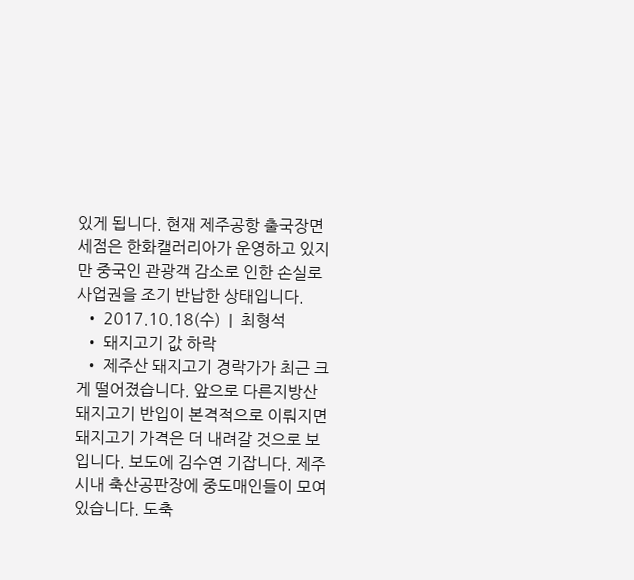있게 됩니다. 현재 제주공항 출국장면세점은 한화캘러리아가 운영하고 있지만 중국인 관광객 감소로 인한 손실로 사업권을 조기 반납한 상태입니다.
  • 2017.10.18(수)  |  최형석
  • 돼지고기 값 하락
  • 제주산 돼지고기 경락가가 최근 크게 떨어졌습니다. 앞으로 다른지방산 돼지고기 반입이 본격적으로 이뤄지면 돼지고기 가격은 더 내려갈 것으로 보입니다. 보도에 김수연 기잡니다. 제주시내 축산공판장에 중도매인들이 모여있습니다. 도축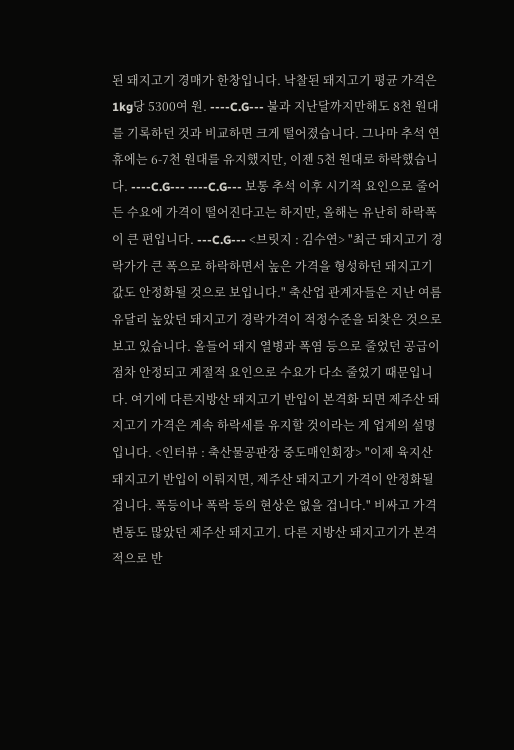된 돼지고기 경매가 한창입니다. 낙찰된 돼지고기 평균 가격은 1kg당 5300여 원. ----C.G--- 불과 지난달까지만해도 8천 원대를 기록하던 것과 비교하면 크게 떨어졌습니다. 그나마 추석 연휴에는 6-7천 원대를 유지했지만, 이젠 5천 원대로 하락했습니다. ----C.G--- ----C.G--- 보통 추석 이후 시기적 요인으로 줄어든 수요에 가격이 떨어진다고는 하지만, 올해는 유난히 하락폭이 큰 편입니다. ---C.G--- <브릿지 : 김수연> "최근 돼지고기 경락가가 큰 폭으로 하락하면서 높은 가격을 형성하던 돼지고기 값도 안정화될 것으로 보입니다." 축산업 관계자들은 지난 여름 유달리 높았던 돼지고기 경락가격이 적정수준을 되찾은 것으로 보고 있습니다. 올들어 돼지 열병과 폭염 등으로 줄었던 공급이 점차 안정되고 계절적 요인으로 수요가 다소 줄었기 때문입니다. 여기에 다른지방산 돼지고기 반입이 본격화 되면 제주산 돼지고기 가격은 계속 하락세를 유지할 것이라는 게 업계의 설명입니다. <인터뷰 : 축산물공판장 중도매인회장> "이제 육지산 돼지고기 반입이 이뤄지면, 제주산 돼지고기 가격이 안정화될 겁니다. 폭등이나 폭락 등의 현상은 없을 겁니다." 비싸고 가격변동도 많았던 제주산 돼지고기. 다른 지방산 돼지고기가 본격적으로 반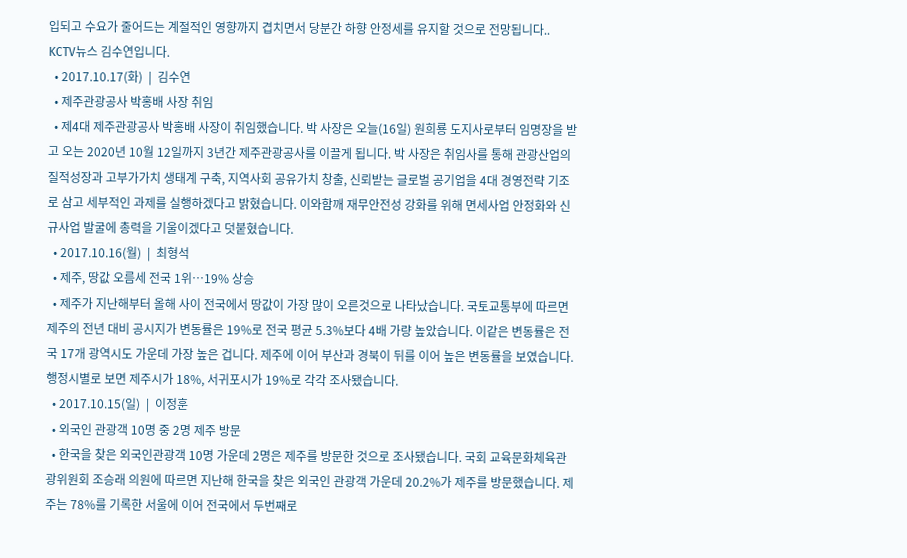입되고 수요가 줄어드는 계절적인 영향까지 겹치면서 당분간 하향 안정세를 유지할 것으로 전망됩니다.. KCTV뉴스 김수연입니다.
  • 2017.10.17(화)  |  김수연
  • 제주관광공사 박홍배 사장 취임
  • 제4대 제주관광공사 박홍배 사장이 취임했습니다. 박 사장은 오늘(16일) 원희룡 도지사로부터 임명장을 받고 오는 2020년 10월 12일까지 3년간 제주관광공사를 이끌게 됩니다. 박 사장은 취임사를 통해 관광산업의 질적성장과 고부가가치 생태계 구축, 지역사회 공유가치 창출, 신뢰받는 글로벌 공기업을 4대 경영전략 기조로 삼고 세부적인 과제를 실행하겠다고 밝혔습니다. 이와함깨 재무안전성 강화를 위해 면세사업 안정화와 신규사업 발굴에 총력을 기울이겠다고 덧붙혔습니다.
  • 2017.10.16(월)  |  최형석
  • 제주, 땅값 오름세 전국 1위…19% 상승
  • 제주가 지난해부터 올해 사이 전국에서 땅값이 가장 많이 오른것으로 나타났습니다. 국토교통부에 따르면 제주의 전년 대비 공시지가 변동률은 19%로 전국 평균 5.3%보다 4배 가량 높았습니다. 이같은 변동률은 전국 17개 광역시도 가운데 가장 높은 겁니다. 제주에 이어 부산과 경북이 뒤를 이어 높은 변동률을 보였습니다. 행정시별로 보면 제주시가 18%, 서귀포시가 19%로 각각 조사됐습니다.
  • 2017.10.15(일)  |  이정훈
  • 외국인 관광객 10명 중 2명 제주 방문
  • 한국을 찾은 외국인관광객 10명 가운데 2명은 제주를 방문한 것으로 조사됐습니다. 국회 교육문화체육관광위원회 조승래 의원에 따르면 지난해 한국을 찾은 외국인 관광객 가운데 20.2%가 제주를 방문했습니다. 제주는 78%를 기록한 서울에 이어 전국에서 두번째로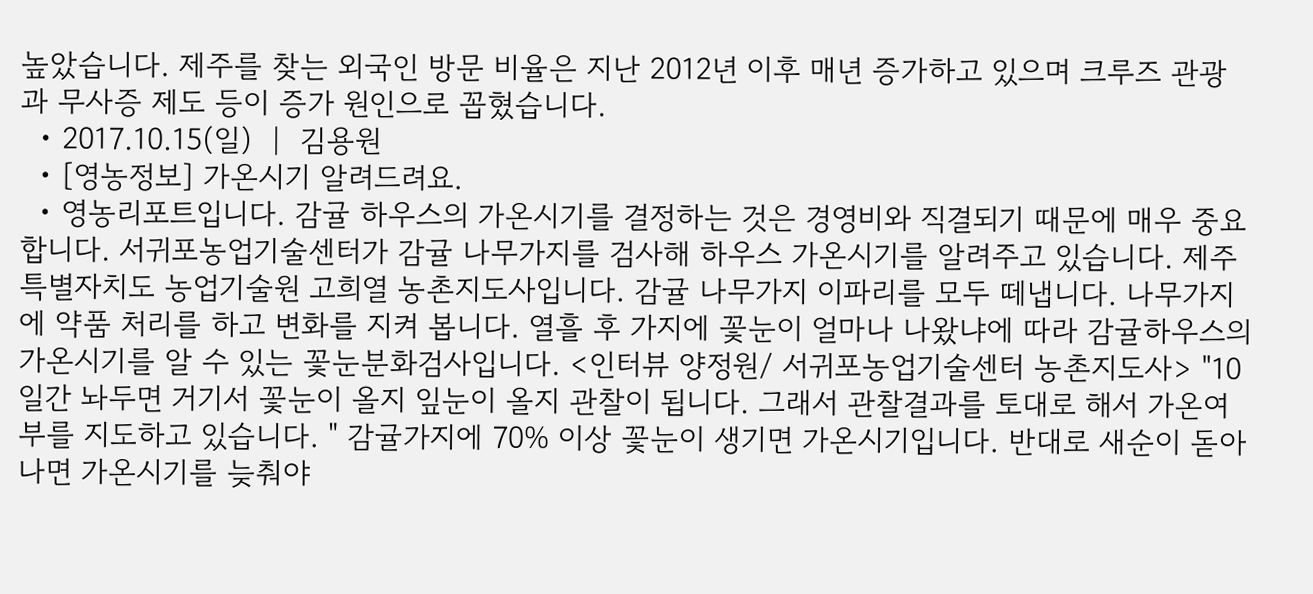높았습니다. 제주를 찾는 외국인 방문 비율은 지난 2012년 이후 매년 증가하고 있으며 크루즈 관광과 무사증 제도 등이 증가 원인으로 꼽혔습니다.
  • 2017.10.15(일)  |  김용원
  • [영농정보] 가온시기 알려드려요.
  • 영농리포트입니다. 감귤 하우스의 가온시기를 결정하는 것은 경영비와 직결되기 때문에 매우 중요합니다. 서귀포농업기술센터가 감귤 나무가지를 검사해 하우스 가온시기를 알려주고 있습니다. 제주특별자치도 농업기술원 고희열 농촌지도사입니다. 감귤 나무가지 이파리를 모두 떼냅니다. 나무가지에 약품 처리를 하고 변화를 지켜 봅니다. 열흘 후 가지에 꽃눈이 얼마나 나왔냐에 따라 감귤하우스의 가온시기를 알 수 있는 꽃눈분화검사입니다. <인터뷰 양정원/ 서귀포농업기술센터 농촌지도사> "10일간 놔두면 거기서 꽃눈이 올지 잎눈이 올지 관찰이 됩니다. 그래서 관찰결과를 토대로 해서 가온여부를 지도하고 있습니다. " 감귤가지에 70% 이상 꽃눈이 생기면 가온시기입니다. 반대로 새순이 돋아나면 가온시기를 늦춰야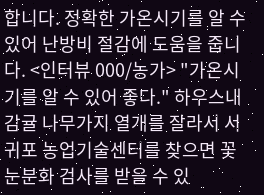합니다. 정확한 가온시기를 알 수 있어 난방비 절감에 도움을 줍니다. <인터뷰 000/농가> "가온시기를 알 수 있어 좋다." 하우스내 감귤 나무가지 열개를 잘라서 서귀포 농업기술센터를 찾으면 꽃눈분화 검사를 받을 수 있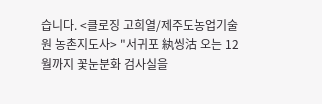습니다. <클로징 고희열/제주도농업기술원 농촌지도사> "서귀포 紈씽沽 오는 12월까지 꽃눈분화 검사실을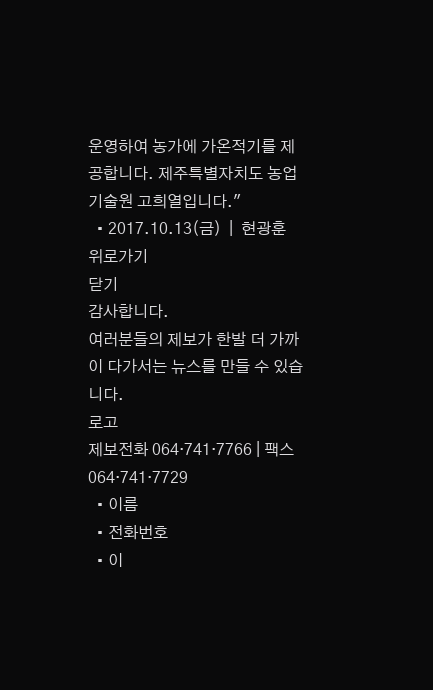운영하여 농가에 가온적기를 제공합니다. 제주특별자치도 농업기술원 고희열입니다."
  • 2017.10.13(금)  |  현광훈
위로가기
닫기
감사합니다.
여러분들의 제보가 한발 더 가까이 다가서는 뉴스를 만들 수 있습니다.
로고
제보전화 064·741·7766 | 팩스 064·741·7729
  • 이름
  • 전화번호
  • 이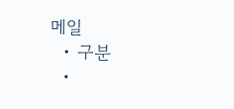메일
  • 구분
  •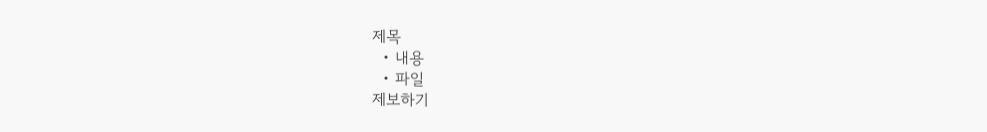제목
  • 내용
  • 파일
제보하기